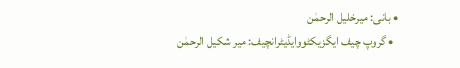• بانی: میرخلیل الرحمٰن
  • گروپ چیف ایگزیکٹووایڈیٹرانچیف: میر شکیل الرحمٰن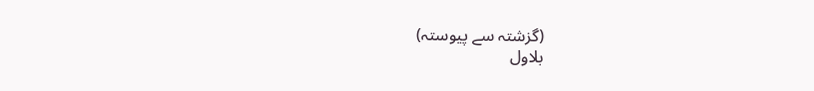(گزشتہ سے پیوستہ)
بلاول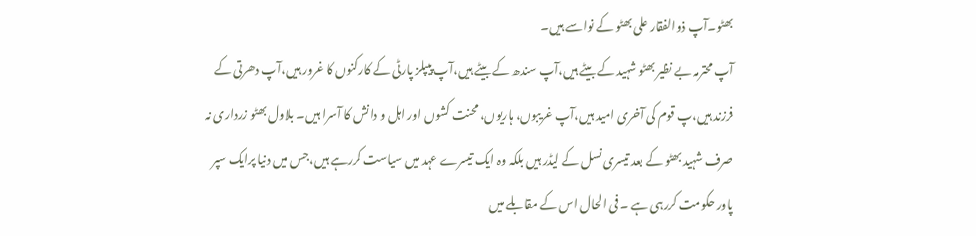بھٹو۔آپ ذوالفقار علی بھٹو کے نواسے ہیں۔
آپ محترمہ بے نظیر بھٹو شہید کے بیٹے ہیں،آپ سندھ کے بیٹے ہیں،آپ پیپلز پارٹی کے کارکنوں کا غرور ہیں،آپ دھرتی کے فرزند ہیں،پ قوم کی آخری امید ہیں،آپ غریبوں، ہاریوں، محنت کشوں اور اہل و دانش کا آسرا ہیں۔ بلاول بھٹو زرداری نہ صرف شہید بھٹو کے بعد تیسری نسل کے لیڈر ہیں بلکہ وہ ایک تیسرے عہد میں سیاست کررہے ہیں،جس میں دنیا پرایک سپر پاور حکومت کررہی ہے ۔ فی الحال اس کے مقابلے میں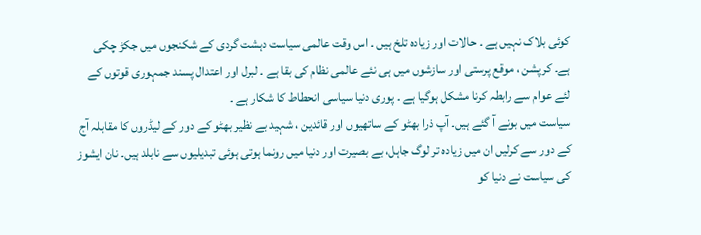کوئی بلاک نہیں ہے ۔ حالات اور زیادہ تلخ ہیں ۔ اس وقت عالمی سیاست دہشت گردی کے شکنجوں میں جکڑ چکی ہے۔ کرپشن ، موقع پرستی اور سازشوں میں ہی نئے عالمی نظام کی بقا ہے ۔ لبرل اور اعتدال پسند جمہوری قوتوں کے لئے عوام سے رابطہ کرنا مشکل ہوگیا ہے ۔ پوری دنیا سیاسی انحطاط کا شکار ہے ۔
سیاست میں بونے آ گئے ہیں۔ آپ ذرا بھٹو کے ساتھیوں اور قائدین ، شہید بے نظیر بھٹو کے دور کے لیڈروں کا مقابلہ آج کے دور سے کرلیں ان میں زیادہ تر لوگ جاہل، بے بصیرت اور دنیا میں رونما ہوتی ہوئی تبدیلیوں سے نابلد ہیں۔ نان ایشوز کی سیاست نے دنیا کو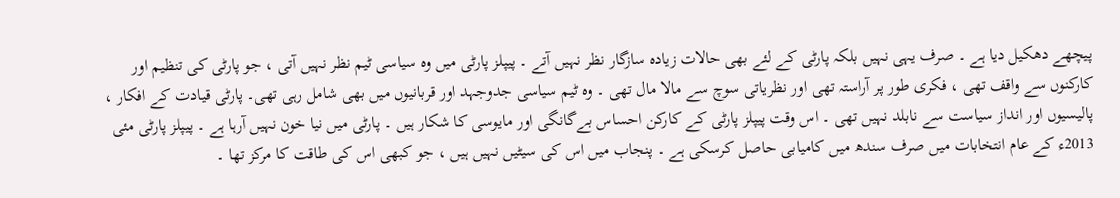پیچھے دھکیل دیا ہے ۔ صرف یہی نہیں بلکہ پارٹی کے لئے بھی حالات زیادہ سازگار نظر نہیں آتے ۔ پیپلز پارٹی میں وہ سیاسی ٹیم نظر نہیں آتی ، جو پارٹی کی تنظیم اور کارکنوں سے واقف تھی ، فکری طور پر آراستہ تھی اور نظریاتی سوچ سے مالا مال تھی ۔ وہ ٹیم سیاسی جدوجہد اور قربانیوں میں بھی شامل رہی تھی۔ پارٹی قیادت کے افکار ، پالیسیوں اور انداز سیاست سے نابلد نہیں تھی ۔ اس وقت پیپلز پارٹی کے کارکن احساس بےگانگی اور مایوسی کا شکار ہیں ۔ پارٹی میں نیا خون نہیں آرہا ہے ۔ پیپلز پارٹی مئی 2013ء کے عام انتخابات میں صرف سندھ میں کامیابی حاصل کرسکی ہے ۔ پنجاب میں اس کی سیٹیں نہیں ہیں ، جو کبھی اس کی طاقت کا مرکز تھا ۔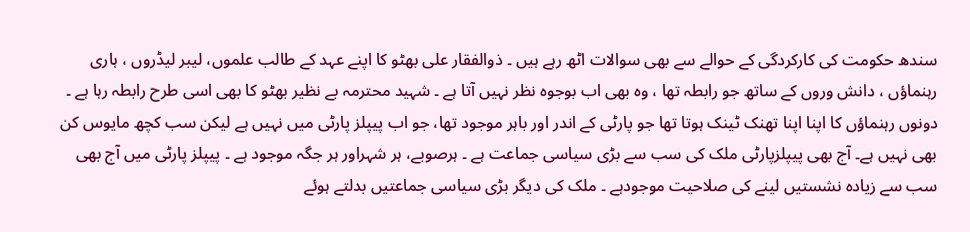سندھ حکومت کی کارکردگی کے حوالے سے بھی سوالات اٹھ رہے ہیں ۔ ذوالفقار علی بھٹو کا اپنے عہد کے طالب علموں، لیبر لیڈروں ، ہاری رہنماؤں ، دانش وروں کے ساتھ جو رابطہ تھا ، وہ بھی اب بوجوہ نظر نہیں آتا ہے ۔ شہید محترمہ بے نظیر بھٹو کا بھی اسی طرح رابطہ رہا ہے ۔ دونوں رہنماؤں کا اپنا اپنا تھنک ٹینک ہوتا تھا جو پارٹی کے اندر اور باہر موجود تھا، جو اب پیپلز پارٹی میں نہیں ہے لیکن سب کچھ مایوس کن بھی نہیں ہے۔ آج بھی پیپلزپارٹی ملک کی سب سے بڑی سیاسی جماعت ہے ۔ ہرصوبے، ہر شہراور ہر جگہ موجود ہے ۔ پیپلز پارٹی میں آج بھی سب سے زیادہ نشستیں لینے کی صلاحیت موجودہے ۔ ملک کی دیگر بڑی سیاسی جماعتیں بدلتے ہوئے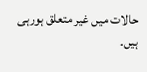حالات میں غیر متعلق ہورہی ہیں۔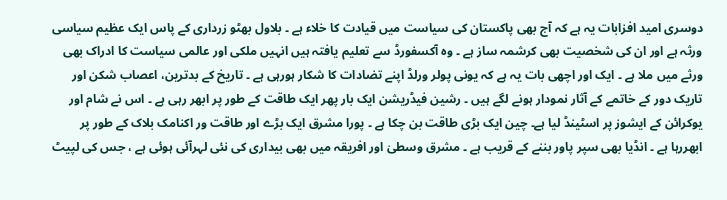دوسری امید افزابات یہ ہے کہ آج بھی پاکستان کی سیاست میں قیادت کا خلاء ہے ۔ بلاول بھٹو زرداری کے پاس ایک عظیم سیاسی ورثہ ہے اور ان کی شخصیت بھی کرشمہ ساز ہے ۔ وہ آکسفورڈ سے تعلیم یافتہ ہیں انہیں ملکی اور عالمی سیاست کا ادراک بھی ورثے میں ملا ہے ۔ ایک اور اچھی بات یہ ہے کہ یونی پولر ورلڈ اپنے تضادات کا شکار ہورہی ہے ۔ تاریخ کے بدترین، اعصاب شکن اور تاریک دور کے خاتمے کے آثار نمودار ہونے لگے ہیں ۔ رشین فیڈریشن ایک بار پھر ایک طاقت کے طور پر ابھر رہی ہے ۔ اس نے شام اور یوکرائن کے ایشوز پر اسٹینڈ لیا ہے۔ چین ایک بڑی طاقت بن چکا ہے ۔ پورا مشرق ایک بڑے اور طاقت ور اکنامک بلاک کے طور پر ابھررہا ہے ۔ انڈیا بھی سپر پاور بننے کے قریب ہے ۔ مشرق وسطیٰ اور افریقہ میں بھی بیداری کی نئی لہرآئی ہوئی ہے ، جس کی لپیٹ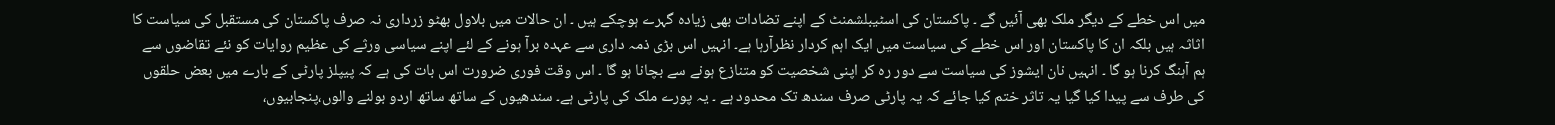میں اس خطے کے دیگر ملک بھی آئیں گے ۔ پاکستان کی اسٹیبلشمنٹ کے اپنے تضادات بھی زیادہ گہرے ہوچکے ہیں ۔ ان حالات میں بلاول بھٹو زرداری نہ صرف پاکستان کی مستقبل کی سیاست کا اثاثہ ہیں بلکہ ان کا پاکستان اور اس خطے کی سیاست میں ایک اہم کردار نظرآرہا ہے۔ انہیں اس بڑی ذمہ داری سے عہدہ برآ ہونے کے لئے اپنے سیاسی ورثے کی عظیم روایات کو نئے تقاضوں سے ہم آہنگ کرنا ہو گا ۔ انہیں نان ایشوز کی سیاست سے دور رہ کر اپنی شخصیت کو متنازع ہونے سے بچانا ہو گا ۔ اس وقت فوری ضرورت اس بات کی ہے کہ پیپلز پارٹی کے بارے میں بعض حلقوں کی طرف سے پیدا کیا گیا یہ تاثر ختم کیا جائے کہ یہ پارٹی صرف سندھ تک محدود ہے ۔ یہ پورے ملک کی پارٹی ہے۔ سندھیوں کے ساتھ ساتھ اردو بولنے والوں،پنجابیوں،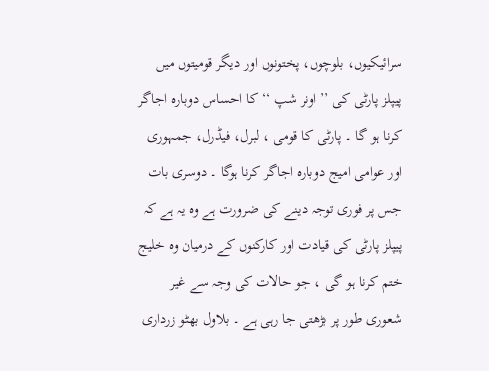سرائیکیوں، بلوچوں، پختونوں اور دیگر قومیتوں میں پیپلز پارٹی کی ’’ اونر شپ ‘‘ کا احساس دوبارہ اجاگر کرنا ہو گا ۔ پارٹی کا قومی ، لبرل، فیڈرل، جمہوری اور عوامی امیج دوبارہ اجاگر کرنا ہوگا ۔ دوسری بات جس پر فوری توجہ دینے کی ضرورت ہے وہ یہ ہے کہ پیپلز پارٹی کی قیادت اور کارکنوں کے درمیان وہ خلیج ختم کرنا ہو گی ، جو حالات کی وجہ سے غیر شعوری طور پر بڑھتی جا رہی ہے ۔ بلاول بھٹو زرداری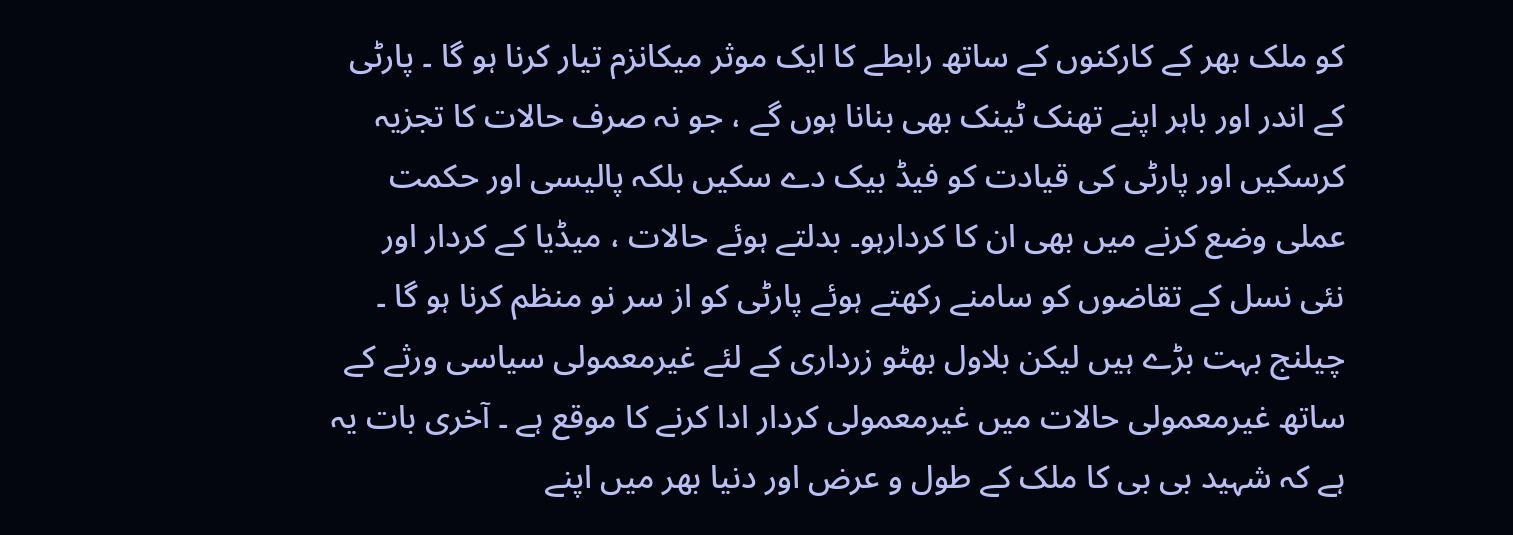کو ملک بھر کے کارکنوں کے ساتھ رابطے کا ایک موثر میکانزم تیار کرنا ہو گا ۔ پارٹی کے اندر اور باہر اپنے تھنک ٹینک بھی بنانا ہوں گے ، جو نہ صرف حالات کا تجزیہ کرسکیں اور پارٹی کی قیادت کو فیڈ بیک دے سکیں بلکہ پالیسی اور حکمت عملی وضع کرنے میں بھی ان کا کردارہو۔ بدلتے ہوئے حالات ، میڈیا کے کردار اور نئی نسل کے تقاضوں کو سامنے رکھتے ہوئے پارٹی کو از سر نو منظم کرنا ہو گا ۔ چیلنج بہت بڑے ہیں لیکن بلاول بھٹو زرداری کے لئے غیرمعمولی سیاسی ورثے کے ساتھ غیرمعمولی حالات میں غیرمعمولی کردار ادا کرنے کا موقع ہے ۔ آخری بات یہ ہے کہ شہید بی بی کا ملک کے طول و عرض اور دنیا بھر میں اپنے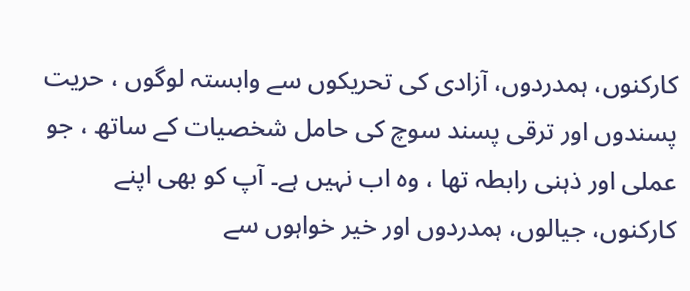کارکنوں، ہمدردوں، آزادی کی تحریکوں سے وابستہ لوگوں ، حریت پسندوں اور ترقی پسند سوچ کی حامل شخصیات کے ساتھ ، جو عملی اور ذہنی رابطہ تھا ، وہ اب نہیں ہے۔ آپ کو بھی اپنے کارکنوں، جیالوں، ہمدردوں اور خیر خواہوں سے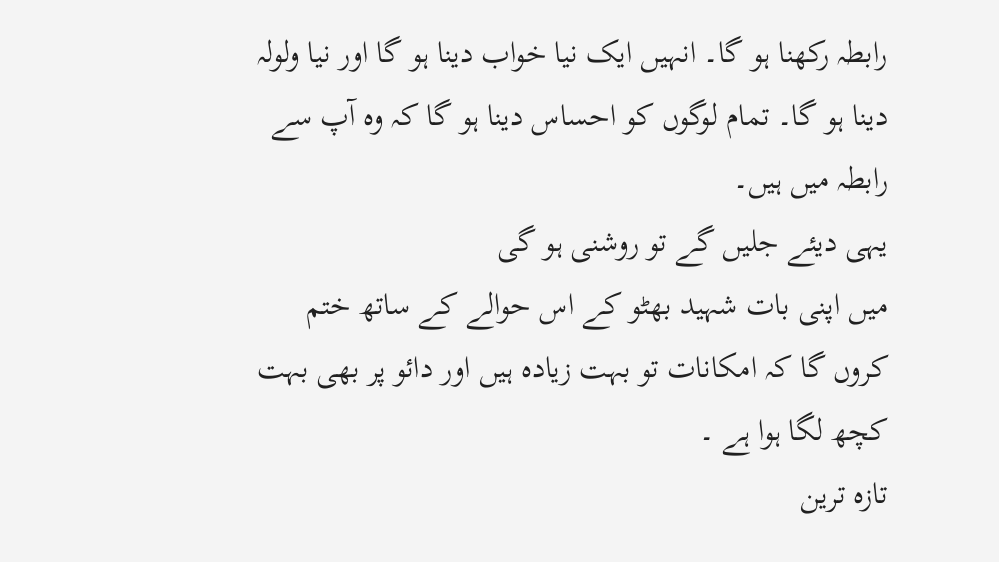رابطہ رکھنا ہو گا۔ انہیں ایک نیا خواب دینا ہو گا اور نیا ولولہ دینا ہو گا۔ تمام لوگوں کو احساس دینا ہو گا کہ وہ آپ سے رابطہ میں ہیں۔
یہی دیئے جلیں گے تو روشنی ہو گی
میں اپنی بات شہید بھٹو کے اس حوالے کے ساتھ ختم کروں گا کہ امکانات تو بہت زیادہ ہیں اور دائو پر بھی بہت کچھ لگا ہوا ہے ۔
تازہ ترین